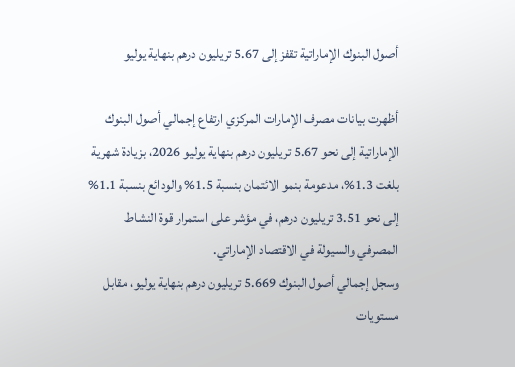أصول البنوك الإماراتية تقفز إلى 5.67 تريليون درهم بنهاية يوليو

أظهرت بيانات مصرف الإمارات المركزي ارتفاع إجمالي أصول البنوك الإماراتية إلى نحو 5.67 تريليون درهم بنهاية يوليو 2026، بزيادة شهرية بلغت 1.3%، مدعومة بنمو الائتمان بنسبة 1.5% والودائع بنسبة 1.1% إلى نحو 3.51 تريليون درهم، في مؤشر على استمرار قوة النشاط المصرفي والسيولة في الاقتصاد الإماراتي.
وسجل إجمالي أصول البنوك 5.669 تريليون درهم بنهاية يوليو، مقابل مستويات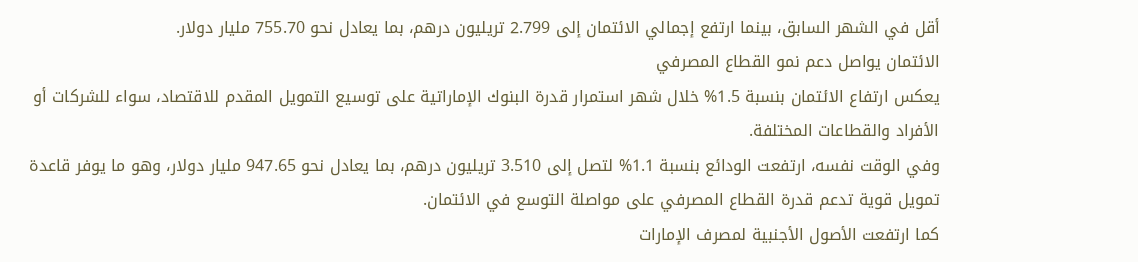أقل في الشهر السابق، بينما ارتفع إجمالي الائتمان إلى 2.799 تريليون درهم، بما يعادل نحو 755.70 مليار دولار.
الائتمان يواصل دعم نمو القطاع المصرفي
يعكس ارتفاع الائتمان بنسبة 1.5% خلال شهر استمرار قدرة البنوك الإماراتية على توسيع التمويل المقدم للاقتصاد، سواء للشركات أو الأفراد والقطاعات المختلفة.
وفي الوقت نفسه، ارتفعت الودائع بنسبة 1.1% لتصل إلى 3.510 تريليون درهم، بما يعادل نحو 947.65 مليار دولار، وهو ما يوفر قاعدة تمويل قوية تدعم قدرة القطاع المصرفي على مواصلة التوسع في الائتمان.
كما ارتفعت الأصول الأجنبية لمصرف الإمارات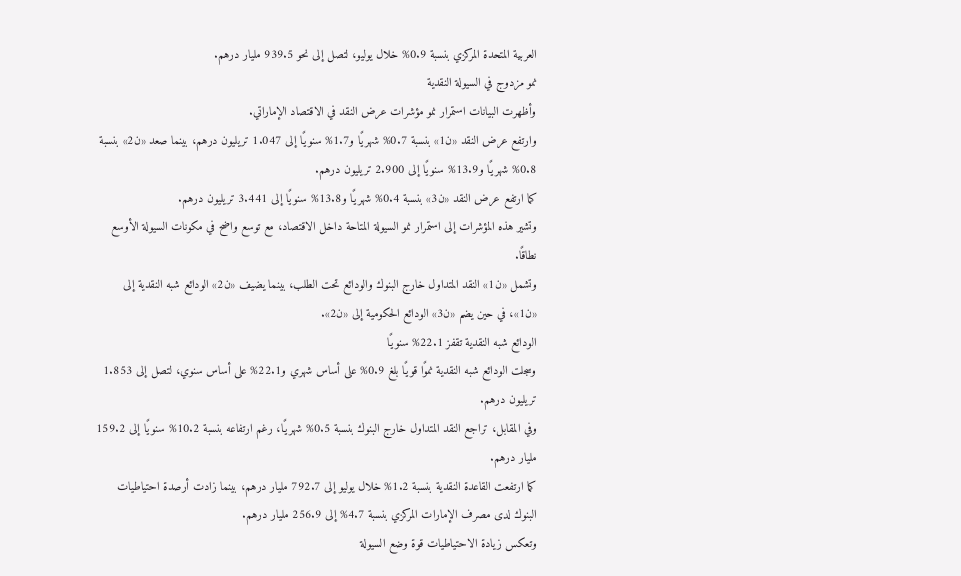العربية المتحدة المركزي بنسبة 0.9% خلال يوليو، لتصل إلى نحو 939.5 مليار درهم.
نمو مزدوج في السيولة النقدية
وأظهرت البيانات استمرار نمو مؤشرات عرض النقد في الاقتصاد الإماراتي.
وارتفع عرض النقد «ن1» بنسبة 0.7% شهريًا و1.7% سنويًا إلى 1.047 تريليون درهم، بينما صعد «ن2» بنسبة 0.8% شهريًا و13.9% سنويًا إلى 2.900 تريليون درهم.
كما ارتفع عرض النقد «ن3» بنسبة 0.4% شهريًا و13.8% سنويًا إلى 3.441 تريليون درهم.
وتشير هذه المؤشرات إلى استمرار نمو السيولة المتاحة داخل الاقتصاد، مع توسع واضح في مكونات السيولة الأوسع نطاقًا.
وتشمل «ن1» النقد المتداول خارج البنوك والودائع تحت الطلب، بينما يضيف «ن2» الودائع شبه النقدية إلى «ن1»، في حين يضم «ن3» الودائع الحكومية إلى «ن2».
الودائع شبه النقدية تقفز 22.1% سنويًا
وسجلت الودائع شبه النقدية نموًا قويًا بلغ 0.9% على أساس شهري و22.1% على أساس سنوي، لتصل إلى 1.853 تريليون درهم.
وفي المقابل، تراجع النقد المتداول خارج البنوك بنسبة 0.5% شهريًا، رغم ارتفاعه بنسبة 10.2% سنويًا إلى 159.2 مليار درهم.
كما ارتفعت القاعدة النقدية بنسبة 1.2% خلال يوليو إلى 792.7 مليار درهم، بينما زادت أرصدة احتياطيات البنوك لدى مصرف الإمارات المركزي بنسبة 4.7% إلى 256.9 مليار درهم.
وتعكس زيادة الاحتياطيات قوة وضع السيولة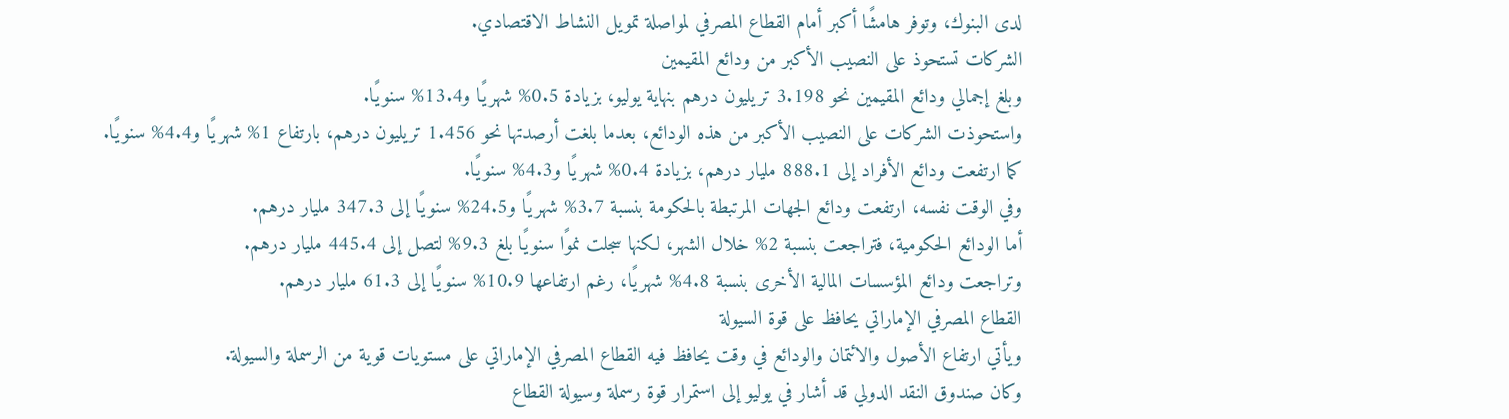لدى البنوك، وتوفر هامشًا أكبر أمام القطاع المصرفي لمواصلة تمويل النشاط الاقتصادي.
الشركات تستحوذ على النصيب الأكبر من ودائع المقيمين
وبلغ إجمالي ودائع المقيمين نحو 3.198 تريليون درهم بنهاية يوليو، بزيادة 0.5% شهريًا و13.4% سنويًا.
واستحوذت الشركات على النصيب الأكبر من هذه الودائع، بعدما بلغت أرصدتها نحو 1.456 تريليون درهم، بارتفاع 1% شهريًا و4.4% سنويًا.
كما ارتفعت ودائع الأفراد إلى 888.1 مليار درهم، بزيادة 0.4% شهريًا و4.3% سنويًا.
وفي الوقت نفسه، ارتفعت ودائع الجهات المرتبطة بالحكومة بنسبة 3.7% شهريًا و24.5% سنويًا إلى 347.3 مليار درهم.
أما الودائع الحكومية، فتراجعت بنسبة 2% خلال الشهر، لكنها سجلت نموًا سنويًا بلغ 9.3% لتصل إلى 445.4 مليار درهم.
وتراجعت ودائع المؤسسات المالية الأخرى بنسبة 4.8% شهريًا، رغم ارتفاعها 10.9% سنويًا إلى 61.3 مليار درهم.
القطاع المصرفي الإماراتي يحافظ على قوة السيولة
ويأتي ارتفاع الأصول والائتمان والودائع في وقت يحافظ فيه القطاع المصرفي الإماراتي على مستويات قوية من الرسملة والسيولة.
وكان صندوق النقد الدولي قد أشار في يوليو إلى استمرار قوة رسملة وسيولة القطاع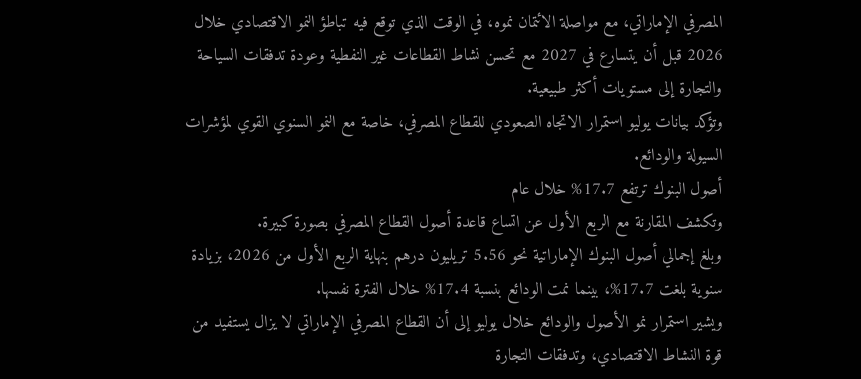المصرفي الإماراتي، مع مواصلة الائتمان نموه، في الوقت الذي توقع فيه تباطؤ النمو الاقتصادي خلال 2026 قبل أن يتسارع في 2027 مع تحسن نشاط القطاعات غير النفطية وعودة تدفقات السياحة والتجارة إلى مستويات أكثر طبيعية.
وتؤكد بيانات يوليو استمرار الاتجاه الصعودي للقطاع المصرفي، خاصة مع النمو السنوي القوي لمؤشرات السيولة والودائع.
أصول البنوك ترتفع 17.7% خلال عام
وتكشف المقارنة مع الربع الأول عن اتساع قاعدة أصول القطاع المصرفي بصورة كبيرة.
وبلغ إجمالي أصول البنوك الإماراتية نحو 5.56 تريليون درهم بنهاية الربع الأول من 2026، بزيادة سنوية بلغت 17.7%، بينما نمت الودائع بنسبة 17.4% خلال الفترة نفسها.
ويشير استمرار نمو الأصول والودائع خلال يوليو إلى أن القطاع المصرفي الإماراتي لا يزال يستفيد من قوة النشاط الاقتصادي، وتدفقات التجارة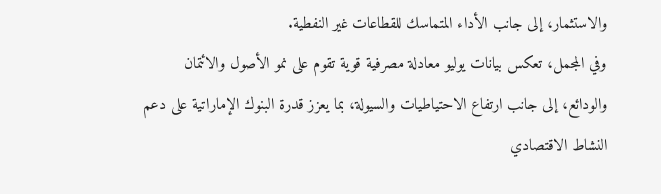والاستثمار، إلى جانب الأداء المتماسك للقطاعات غير النفطية.
وفي المجمل، تعكس بيانات يوليو معادلة مصرفية قوية تقوم على نمو الأصول والائتمان والودائع، إلى جانب ارتفاع الاحتياطيات والسيولة، بما يعزز قدرة البنوك الإماراتية على دعم النشاط الاقتصادي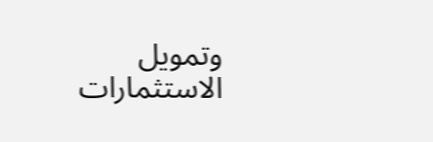وتمويل الاستثمارات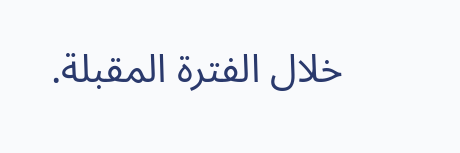خلال الفترة المقبلة.